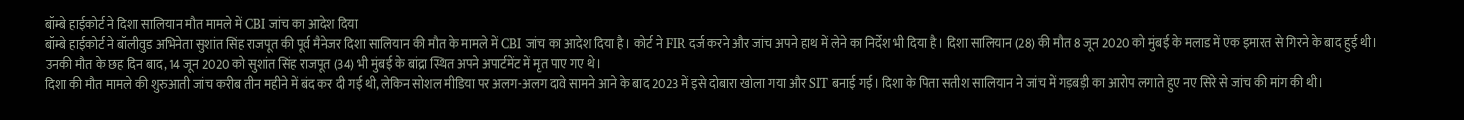बॉम्बे हाईकोर्ट ने दिशा सालियान मौत मामले में CBI जांच का आदेश दिया
बॉम्बे हाईकोर्ट ने बॉलीवुड अभिनेता सुशांत सिंह राजपूत की पूर्व मैनेजर दिशा सालियान की मौत के मामले में CBI जांच का आदेश दिया है। कोर्ट ने FIR दर्ज करने और जांच अपने हाथ में लेने का निर्देश भी दिया है। दिशा सालियान (28) की मौत 8 जून 2020 को मुंबई के मलाड में एक इमारत से गिरने के बाद हुई थी। उनकी मौत के छह दिन बाद, 14 जून 2020 को सुशांत सिंह राजपूत (34) भी मुंबई के बांद्रा स्थित अपने अपार्टमेंट में मृत पाए गए थे।
दिशा की मौत मामले की शुरुआती जांच करीब तीन महीने में बंद कर दी गई थी, लेकिन सोशल मीडिया पर अलग-अलग दावे सामने आने के बाद 2023 में इसे दोबारा खोला गया और SIT बनाई गई। दिशा के पिता सतीश सालियान ने जांच में गड़बड़ी का आरोप लगाते हुए नए सिरे से जांच की मांग की थी।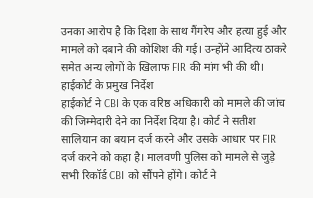उनका आरोप है कि दिशा के साथ गैंगरेप और हत्या हुई और मामले को दबाने की कोशिश की गई। उन्होंने आदित्य ठाकरे समेत अन्य लोगों के खिलाफ FIR की मांग भी की थी।
हाईकोर्ट के प्रमुख निर्देश
हाईकोर्ट ने CBI के एक वरिष्ठ अधिकारी को मामले की जांच की जिम्मेदारी देने का निर्देश दिया है। कोर्ट ने सतीश सालियान का बयान दर्ज करने और उसके आधार पर FIR दर्ज करने को कहा है। मालवणी पुलिस को मामले से जुड़े सभी रिकॉर्ड CBI को सौंपने होंगे। कोर्ट ने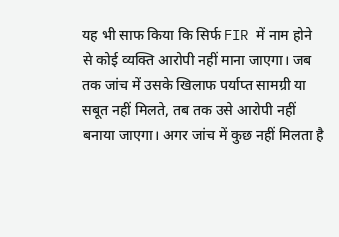यह भी साफ किया कि सिर्फ FIR में नाम होने से कोई व्यक्ति आरोपी नहीं माना जाएगा। जब तक जांच में उसके खिलाफ पर्याप्त सामग्री या सबूत नहीं मिलते, तब तक उसे आरोपी नहीं बनाया जाएगा। अगर जांच में कुछ नहीं मिलता है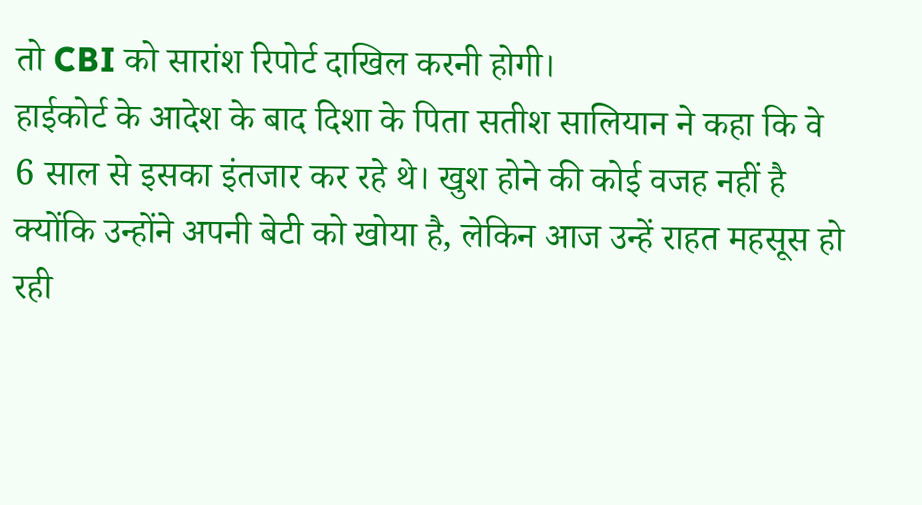तो CBI को सारांश रिपोर्ट दाखिल करनी होगी।
हाईकोर्ट के आदेश के बाद दिशा के पिता सतीश सालियान ने कहा कि वे 6 साल से इसका इंतजार कर रहे थे। खुश होने की कोई वजह नहीं है क्योंकि उन्होंने अपनी बेटी को खोया है, लेकिन आज उन्हें राहत महसूस हो रही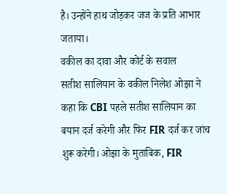है। उन्होंने हाथ जोड़कर जज के प्रति आभार जताया।
वकील का दावा और कोर्ट के सवाल
सतीश सालियान के वकील निलेश ओझा ने कहा कि CBI पहले सतीश सालियान का बयान दर्ज करेगी और फिर FIR दर्ज कर जांच शुरू करेगी। ओझा के मुताबिक, FIR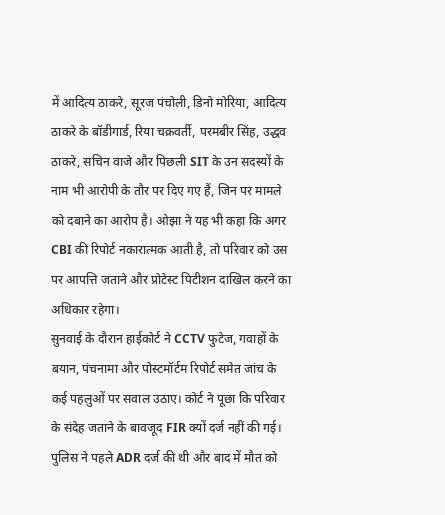में आदित्य ठाकरे, सूरज पंचोली, डिनो मोरिया, आदित्य ठाकरे के बॉडीगार्ड, रिया चक्रवर्ती, परमबीर सिंह, उद्धव ठाकरे, सचिन वाजे और पिछली SIT के उन सदस्यों के नाम भी आरोपी के तौर पर दिए गए हैं, जिन पर मामले को दबाने का आरोप है। ओझा ने यह भी कहा कि अगर CBI की रिपोर्ट नकारात्मक आती है, तो परिवार को उस पर आपत्ति जताने और प्रोटेस्ट पिटीशन दाखिल करने का अधिकार रहेगा।
सुनवाई के दौरान हाईकोर्ट ने CCTV फुटेज, गवाहों के बयान, पंचनामा और पोस्टमॉर्टम रिपोर्ट समेत जांच के कई पहलुओं पर सवाल उठाए। कोर्ट ने पूछा कि परिवार के संदेह जताने के बावजूद FIR क्यों दर्ज नहीं की गई। पुलिस ने पहले ADR दर्ज की थी और बाद में मौत को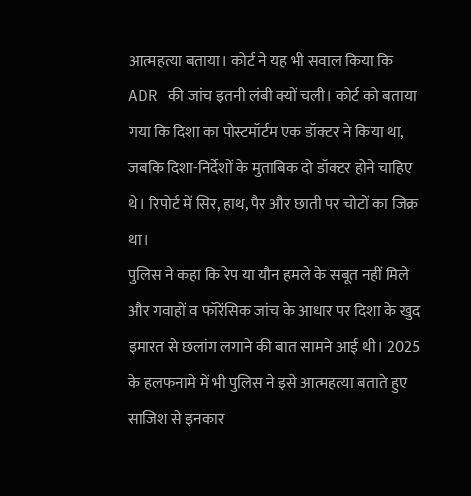आत्महत्या बताया। कोर्ट ने यह भी सवाल किया कि ADR की जांच इतनी लंबी क्यों चली। कोर्ट को बताया गया कि दिशा का पोस्टमॉर्टम एक डॉक्टर ने किया था, जबकि दिशा-निर्देशों के मुताबिक दो डॉक्टर होने चाहिए थे। रिपोर्ट में सिर, हाथ, पैर और छाती पर चोटों का जिक्र था।
पुलिस ने कहा कि रेप या यौन हमले के सबूत नहीं मिले और गवाहों व फॉरेंसिक जांच के आधार पर दिशा के खुद इमारत से छलांग लगाने की बात सामने आई थी। 2025 के हलफनामे में भी पुलिस ने इसे आत्महत्या बताते हुए साजिश से इनकार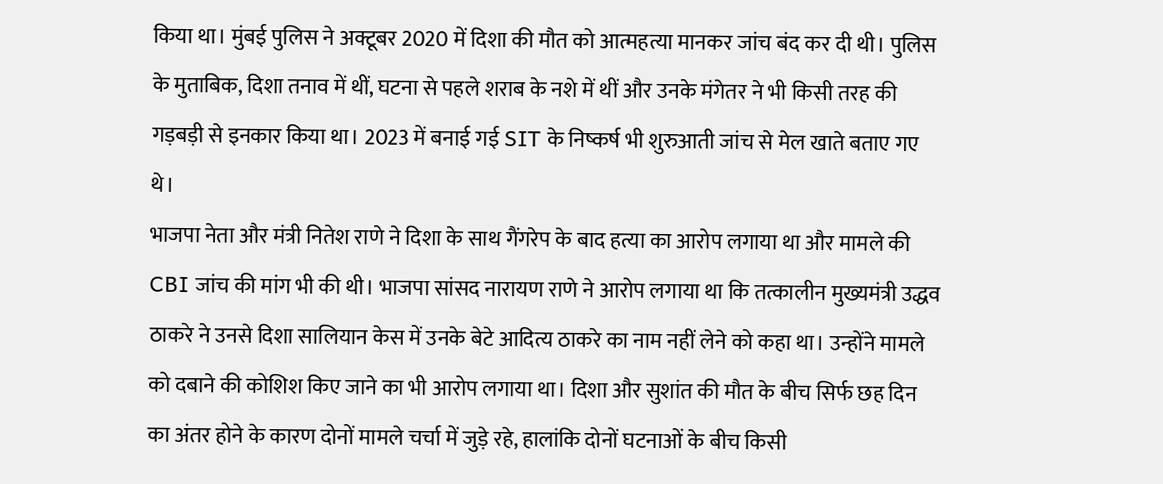किया था। मुंबई पुलिस ने अक्टूबर 2020 में दिशा की मौत को आत्महत्या मानकर जांच बंद कर दी थी। पुलिस के मुताबिक, दिशा तनाव में थीं, घटना से पहले शराब के नशे में थीं और उनके मंगेतर ने भी किसी तरह की गड़बड़ी से इनकार किया था। 2023 में बनाई गई SIT के निष्कर्ष भी शुरुआती जांच से मेल खाते बताए गए थे।
भाजपा नेता और मंत्री नितेश राणे ने दिशा के साथ गैंगरेप के बाद हत्या का आरोप लगाया था और मामले की CBI जांच की मांग भी की थी। भाजपा सांसद नारायण राणे ने आरोप लगाया था कि तत्कालीन मुख्यमंत्री उद्धव ठाकरे ने उनसे दिशा सालियान केस में उनके बेटे आदित्य ठाकरे का नाम नहीं लेने को कहा था। उन्होंने मामले को दबाने की कोशिश किए जाने का भी आरोप लगाया था। दिशा और सुशांत की मौत के बीच सिर्फ छह दिन का अंतर होने के कारण दोनों मामले चर्चा में जुड़े रहे, हालांकि दोनों घटनाओं के बीच किसी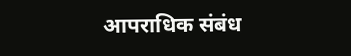आपराधिक संबंध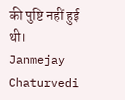की पुष्टि नहीं हुई थी।
Janmejay Chaturvedi